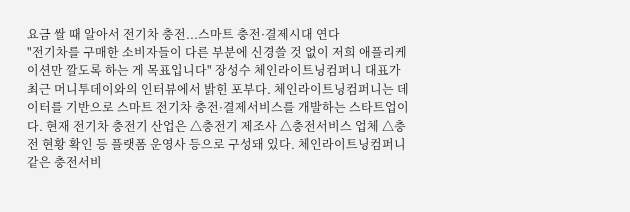요금 쌀 때 알아서 전기차 충전...스마트 충전·결제시대 연다
"전기차를 구매한 소비자들이 다른 부분에 신경쓸 것 없이 저희 애플리케이션만 깔도록 하는 게 목표입니다" 장성수 체인라이트닝컴퍼니 대표가 최근 머니투데이와의 인터뷰에서 밝힌 포부다. 체인라이트닝컴퍼니는 데이터를 기반으로 스마트 전기차 충전·결제서비스를 개발하는 스타트업이다. 현재 전기차 충전기 산업은 △충전기 제조사 △충전서비스 업체 △충전 현황 확인 등 플랫폼 운영사 등으로 구성돼 있다. 체인라이트닝컴퍼니 같은 충전서비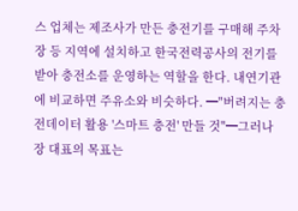스 업체는 제조사가 만든 충전기를 구매해 주차장 등 지역에 설치하고 한국전력공사의 전기를 받아 충전소를 운영하는 역할을 한다. 내연기관에 비교하면 주유소와 비슷하다. ━"버려지는 충전데이터 활용 '스마트 충전' 만들 것"━그러나 장 대표의 목표는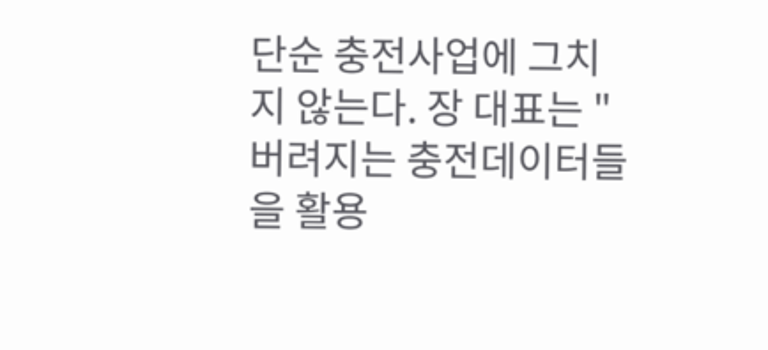단순 충전사업에 그치지 않는다. 장 대표는 "버려지는 충전데이터들을 활용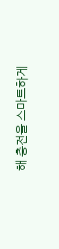해 충전을 스마트하게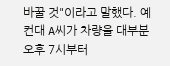바꿀 것"이라고 말했다. 예컨대 A씨가 차량을 대부분 오후 7시부터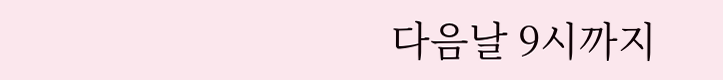다음날 9시까지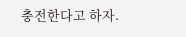충전한다고 하자.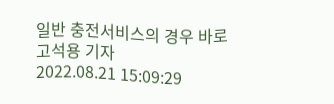일반 충전서비스의 경우 바로
고석용 기자
2022.08.21 15:09:29